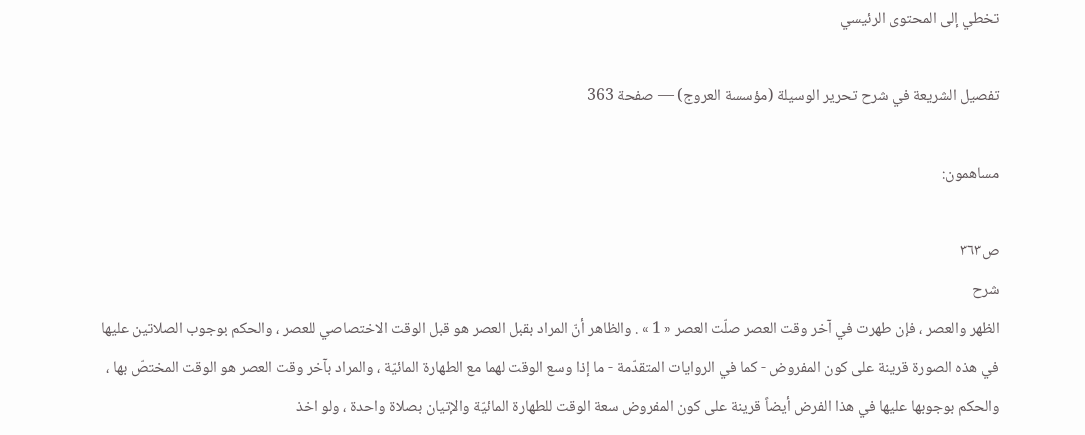تخطي إلى المحتوى الرئيسي

تفصيل الشريعة في شرح تحرير الوسيلة (مؤسسة العروج) — صفحة 363

مساهمون:

ص٣٦٣
شرح
الظهر والعصر ، فإن طهرت في آخر وقت العصر صلّت العصر « 1 » . والظاهر أنّ المراد بقبل العصر هو قبل الوقت الاختصاصي للعصر ، والحكم بوجوب الصلاتين عليها في هذه الصورة قرينة على كون المفروض - كما في الروايات المتقدّمة - ما إذا وسع الوقت لهما مع الطهارة المائيّة ، والمراد بآخر وقت العصر هو الوقت المختصّ بها ، والحكم بوجوبها عليها في هذا الفرض أيضاً قرينة على كون المفروض سعة الوقت للطهارة المائيّة والإتيان بصلاة واحدة ، ولو اخذ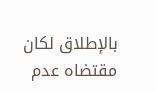بالإطلاق لكان مقتضاه عدم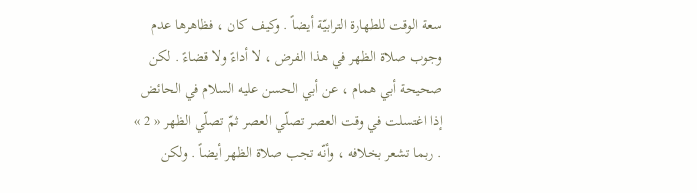سعة الوقت للطهارة الترابيّة أيضاً . وكيف كان ، فظاهرها عدم وجوب صلاة الظهر في هذا الفرض ، لا أداءً ولا قضاءً . لكن صحيحة أبي همام ، عن أبي الحسن عليه السلام في الحائض إذا اغتسلت في وقت العصر تصلّي العصر ثمّ تصلّي الظهر « 2 » . ربما تشعر بخلافه ، وأنّه تجب صلاة الظهر أيضاً . ولكن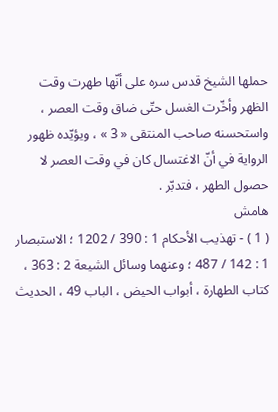حملها الشيخ قدس سره على أنّها طهرت وقت الظهر وأخّرت الغسل حتّى ضاق وقت العصر ، واستحسنه صاحب المنتقى « 3 » ، ويؤيّده ظهور الرواية في أنّ الاغتسال كان في وقت العصر لا حصول الطهر ، فتدبّر .
هامش
( 1 ) - تهذيب الأحكام 1 : 390 / 1202 ؛ الاستبصار 1 : 142 / 487 ؛ وعنهما وسائل الشيعة 2 : 363 ، كتاب الطهارة ، أبواب الحيض ، الباب 49 ، الحديث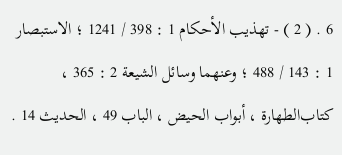6 . ( 2 ) - تهذيب الأحكام 1 : 398 / 1241 ؛ الاستبصار 1 : 143 / 488 ؛ وعنهما وسائل الشيعة 2 : 365 ، كتاب‌الطهارة ، أبواب الحيض ، الباب 49 ، الحديث 14 .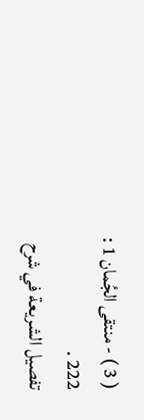( 3 ) - منتقى الجُمان 1 : 222 .
تفصيل الشريعة في شرح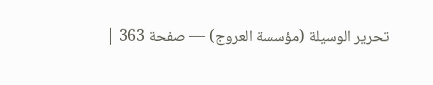تحرير الوسيلة (مؤسسة العروج) — صفحة 363 |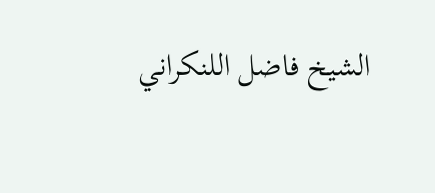الشيخ فاضل اللنكراني